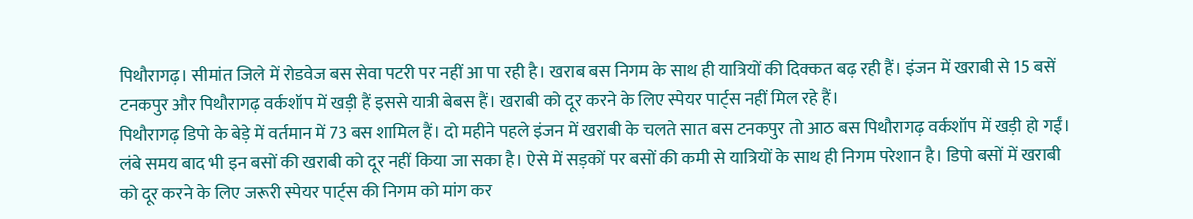पिथौरागढ़। सीमांत जिले में रोडवेज बस सेवा पटरी पर नहीं आ पा रही है। खराब बस निगम के साथ ही यात्रियों की दिक्कत बढ़ रही हैं। इंजन में खराबी से 15 बसें टनकपुर और पिथौरागढ़ वर्कशॉप में खड़ी हैं इससे यात्री बेबस हैं। खराबी को दूर करने के लिए स्पेयर पार्ट्स नहीं मिल रहे हैं।
पिथौरागढ़ डिपो के बेड़े में वर्तमान में 73 बस शामिल हैं। दो महीने पहले इंजन में खराबी के चलते सात बस टनकपुर तो आठ बस पिथौरागढ़ वर्कशॉप में खड़ी हो गईं। लंबे समय बाद भी इन बसों की खराबी को दूर नहीं किया जा सका है। ऐसे में सड़कों पर बसों की कमी से यात्रियों के साथ ही निगम परेशान है। डिपो बसों में खराबी को दूर करने के लिए जरूरी स्पेयर पार्ट्स की निगम को मांग कर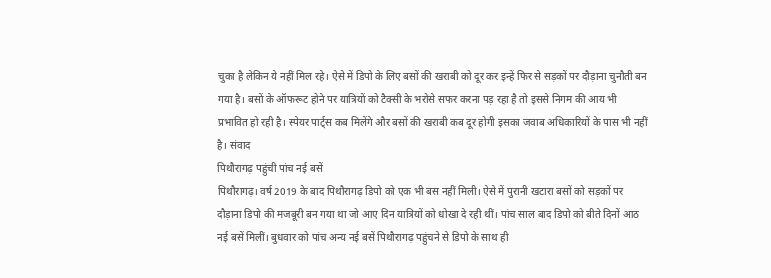चुका है लेकिन ये नहीं मिल रहे। ऐसे में डिपो के लिए बसों की खराबी को दूर कर इन्हें फिर से सड़कों पर दौड़ाना चुनौती बन गया है। बसों के ऑफरूट होने पर यात्रियों को टैक्सी के भरोसे सफर करना पड़ रहा है तो इससे निगम की आय भी प्रभावित हो रही है। स्पेयर पार्ट्स कब मिलेंगे और बसों की खराबी कब दूर होगी इसका जवाब अधिकारियों के पास भी नहीं है। संवाद
पिथौरागढ़ पहुंची पांच नई बसें
पिथौरागढ़। वर्ष 2019 के बाद पिथौरागढ़ डिपो को एक भी बस नहीं मिली। ऐसे में पुरानी खटारा बसों को सड़कों पर दौड़ाना डिपो की मजबूरी बन गया था जो आए दिन यात्रियों को धोखा दे रही थीं। पांच साल बाद डिपो को बीते दिनों आठ नई बसें मिलीं। बुधवार को पांच अन्य नई बसें पिथौरागढ़ पहुंचने से डिपो के साथ ही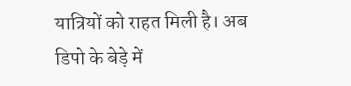यात्रियों को राहत मिली है। अब डिपो के बेड़े में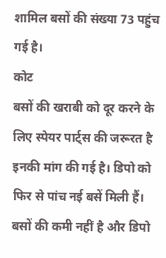शामिल बसों की संख्या 73 पहुंच गई है।
कोट
बसों की खराबी को दूर करने के लिए स्पेयर पार्ट्स की जरूरत है इनकी मांग की गई है। डिपो को फिर से पांच नई बसें मिली हैं। बसों की कमी नहीं है और डिपो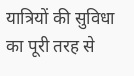यात्रियों की सुविधा का पूरी तरह से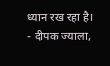ध्यान रख रहा है। - दीपक ज्याला,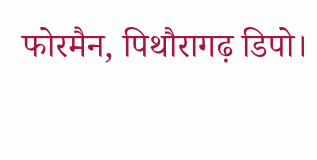फोरमैन, पिथौरागढ़ डिपो।